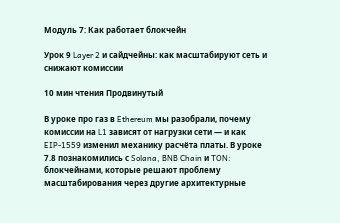Модуль 7: Как работает блокчейн

Урок 9 Layer 2 и сайдчейны: как масштабируют сеть и снижают комиссии

10 мин чтения Продвинутый

В уроке про газ в Ethereum мы разобрали, почему комиссии на L1 зависят от нагрузки сети — и как EIP-1559 изменил механику расчёта платы. В уроке 7.8 познакомились с Solana, BNB Chain и TON: блокчейнами, которые решают проблему масштабирования через другие архитектурные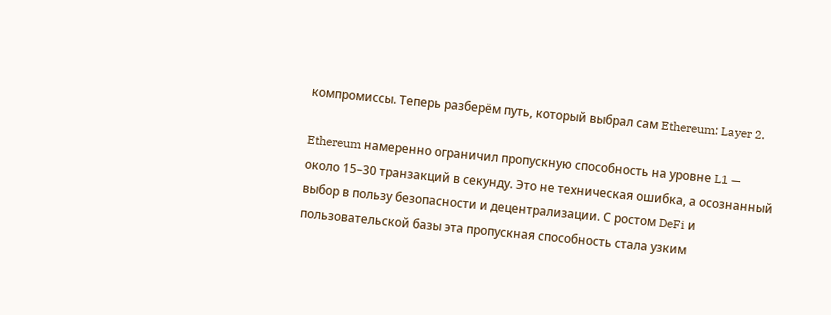компромиссы. Теперь разберём путь, который выбрал сам Ethereum: Layer 2.

Ethereum намеренно ограничил пропускную способность на уровне L1 — около 15–30 транзакций в секунду. Это не техническая ошибка, а осознанный выбор в пользу безопасности и децентрализации. С ростом DeFi и пользовательской базы эта пропускная способность стала узким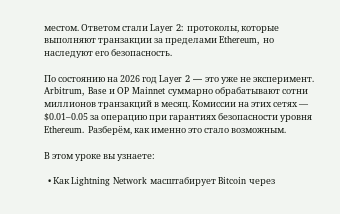местом. Ответом стали Layer 2: протоколы, которые выполняют транзакции за пределами Ethereum, но наследуют его безопасность.

По состоянию на 2026 год Layer 2 — это уже не эксперимент. Arbitrum, Base и OP Mainnet суммарно обрабатывают сотни миллионов транзакций в месяц. Комиссии на этих сетях — $0.01–0.05 за операцию при гарантиях безопасности уровня Ethereum. Разберём, как именно это стало возможным.

В этом уроке вы узнаете:

  • Как Lightning Network масштабирует Bitcoin через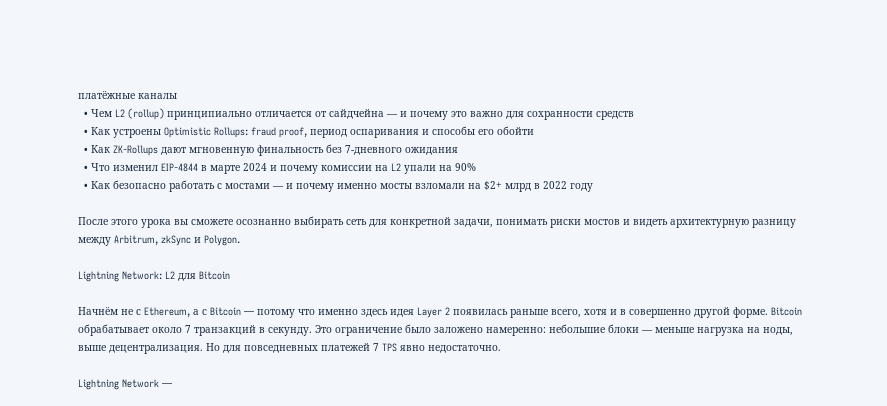платёжные каналы
  • Чем L2 (rollup) принципиально отличается от сайдчейна — и почему это важно для сохранности средств
  • Как устроены Optimistic Rollups: fraud proof, период оспаривания и способы его обойти
  • Как ZK-Rollups дают мгновенную финальность без 7-дневного ожидания
  • Что изменил EIP-4844 в марте 2024 и почему комиссии на L2 упали на 90%
  • Как безопасно работать с мостами — и почему именно мосты взломали на $2+ млрд в 2022 году

После этого урока вы сможете осознанно выбирать сеть для конкретной задачи, понимать риски мостов и видеть архитектурную разницу между Arbitrum, zkSync и Polygon.

Lightning Network: L2 для Bitcoin

Начнём не с Ethereum, а с Bitcoin — потому что именно здесь идея Layer 2 появилась раньше всего, хотя и в совершенно другой форме. Bitcoin обрабатывает около 7 транзакций в секунду. Это ограничение было заложено намеренно: небольшие блоки — меньше нагрузка на ноды, выше децентрализация. Но для повседневных платежей 7 TPS явно недостаточно.

Lightning Network —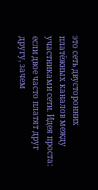это сеть двусторонних платёжных каналов между участниками сети. Идея проста: если двое часто платят друг другу, зачем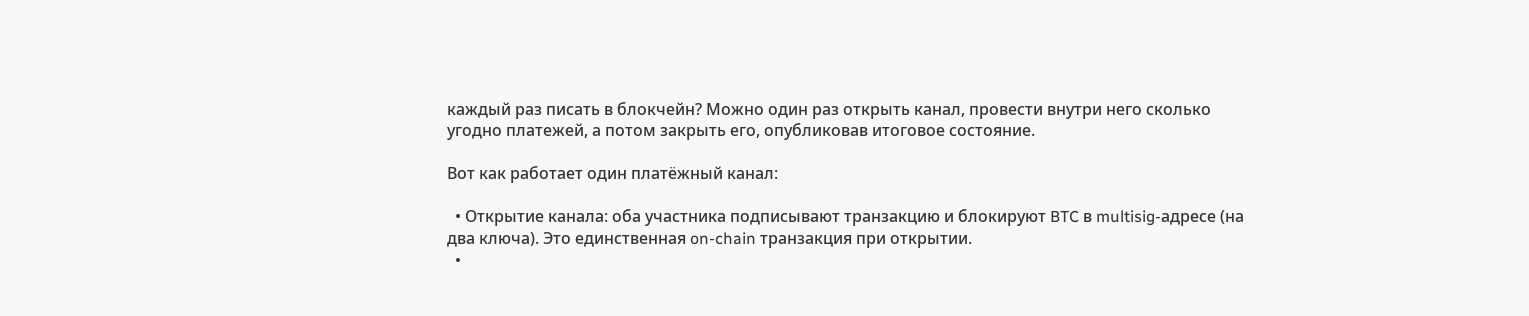каждый раз писать в блокчейн? Можно один раз открыть канал, провести внутри него сколько угодно платежей, а потом закрыть его, опубликовав итоговое состояние.

Вот как работает один платёжный канал:

  • Открытие канала: оба участника подписывают транзакцию и блокируют BTC в multisig-адресе (на два ключа). Это единственная on-chain транзакция при открытии.
  •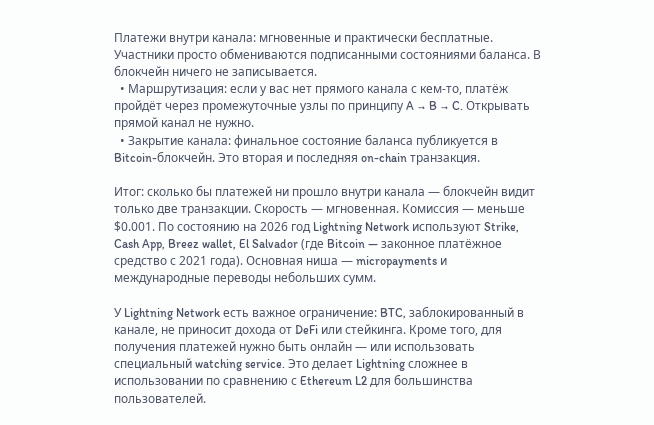Платежи внутри канала: мгновенные и практически бесплатные. Участники просто обмениваются подписанными состояниями баланса. В блокчейн ничего не записывается.
  • Маршрутизация: если у вас нет прямого канала с кем-то, платёж пройдёт через промежуточные узлы по принципу A → B → C. Открывать прямой канал не нужно.
  • Закрытие канала: финальное состояние баланса публикуется в Bitcoin-блокчейн. Это вторая и последняя on-chain транзакция.

Итог: сколько бы платежей ни прошло внутри канала — блокчейн видит только две транзакции. Скорость — мгновенная. Комиссия — меньше $0.001. По состоянию на 2026 год Lightning Network используют Strike, Cash App, Breez wallet, El Salvador (где Bitcoin — законное платёжное средство с 2021 года). Основная ниша — micropayments и международные переводы небольших сумм.

У Lightning Network есть важное ограничение: BTC, заблокированный в канале, не приносит дохода от DeFi или стейкинга. Кроме того, для получения платежей нужно быть онлайн — или использовать специальный watching service. Это делает Lightning сложнее в использовании по сравнению с Ethereum L2 для большинства пользователей.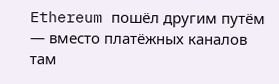Ethereum пошёл другим путём — вместо платёжных каналов там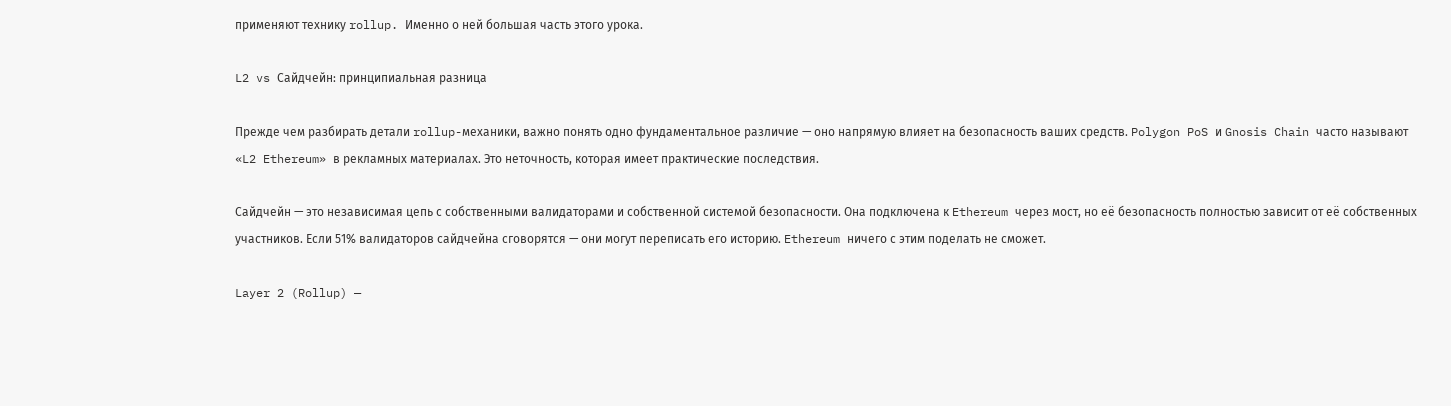применяют технику rollup. Именно о ней большая часть этого урока.

L2 vs Сайдчейн: принципиальная разница

Прежде чем разбирать детали rollup-механики, важно понять одно фундаментальное различие — оно напрямую влияет на безопасность ваших средств. Polygon PoS и Gnosis Chain часто называют «L2 Ethereum» в рекламных материалах. Это неточность, которая имеет практические последствия.

Сайдчейн — это независимая цепь с собственными валидаторами и собственной системой безопасности. Она подключена к Ethereum через мост, но её безопасность полностью зависит от её собственных участников. Если 51% валидаторов сайдчейна сговорятся — они могут переписать его историю. Ethereum ничего с этим поделать не сможет.

Layer 2 (Rollup) —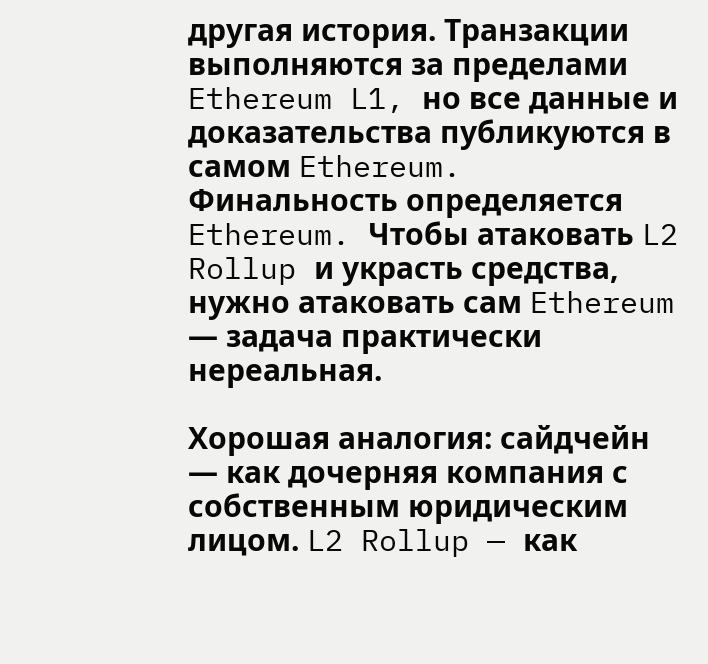другая история. Транзакции выполняются за пределами Ethereum L1, но все данные и доказательства публикуются в самом Ethereum. Финальность определяется Ethereum. Чтобы атаковать L2 Rollup и украсть средства, нужно атаковать сам Ethereum — задача практически нереальная.

Хорошая аналогия: сайдчейн — как дочерняя компания с собственным юридическим лицом. L2 Rollup — как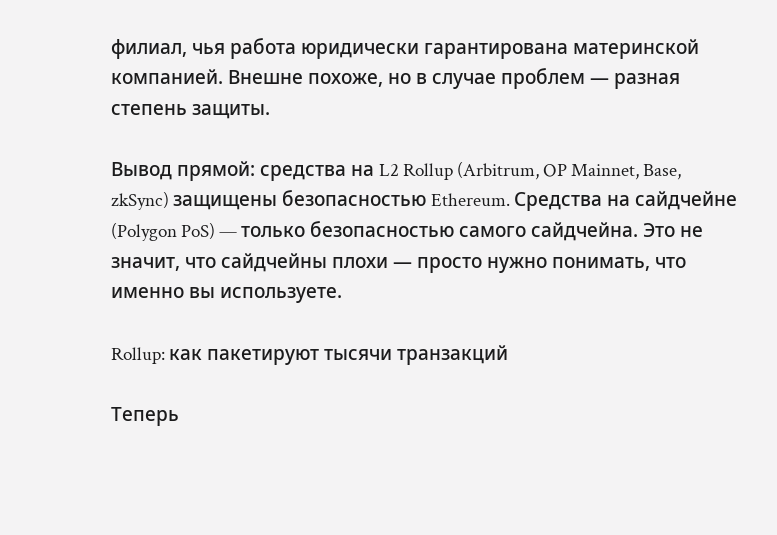филиал, чья работа юридически гарантирована материнской компанией. Внешне похоже, но в случае проблем — разная степень защиты.

Вывод прямой: средства на L2 Rollup (Arbitrum, OP Mainnet, Base, zkSync) защищены безопасностью Ethereum. Средства на сайдчейне (Polygon PoS) — только безопасностью самого сайдчейна. Это не значит, что сайдчейны плохи — просто нужно понимать, что именно вы используете.

Rollup: как пакетируют тысячи транзакций

Теперь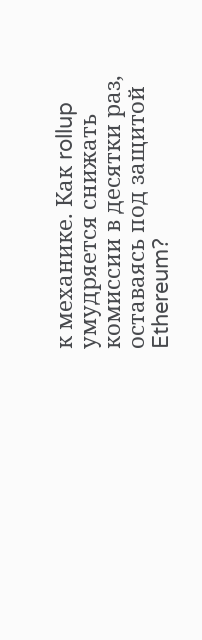к механике. Как rollup умудряется снижать комиссии в десятки раз, оставаясь под защитой Ethereum?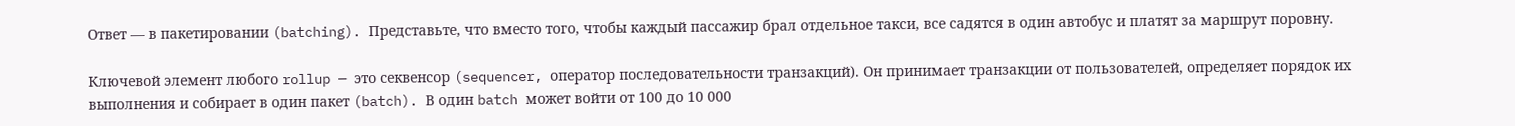Ответ — в пакетировании (batching). Представьте, что вместо того, чтобы каждый пассажир брал отдельное такси, все садятся в один автобус и платят за маршрут поровну.

Ключевой элемент любого rollup — это секвенсор (sequencer, оператор последовательности транзакций). Он принимает транзакции от пользователей, определяет порядок их выполнения и собирает в один пакет (batch). В один batch может войти от 100 до 10 000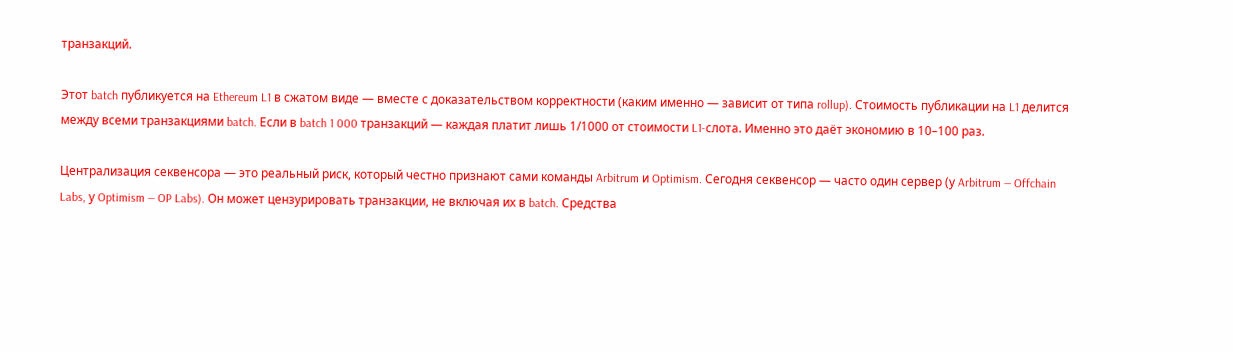транзакций.

Этот batch публикуется на Ethereum L1 в сжатом виде — вместе с доказательством корректности (каким именно — зависит от типа rollup). Стоимость публикации на L1 делится между всеми транзакциями batch. Если в batch 1 000 транзакций — каждая платит лишь 1/1000 от стоимости L1-слота. Именно это даёт экономию в 10–100 раз.

Централизация секвенсора — это реальный риск, который честно признают сами команды Arbitrum и Optimism. Сегодня секвенсор — часто один сервер (у Arbitrum — Offchain Labs, у Optimism — OP Labs). Он может цензурировать транзакции, не включая их в batch. Средства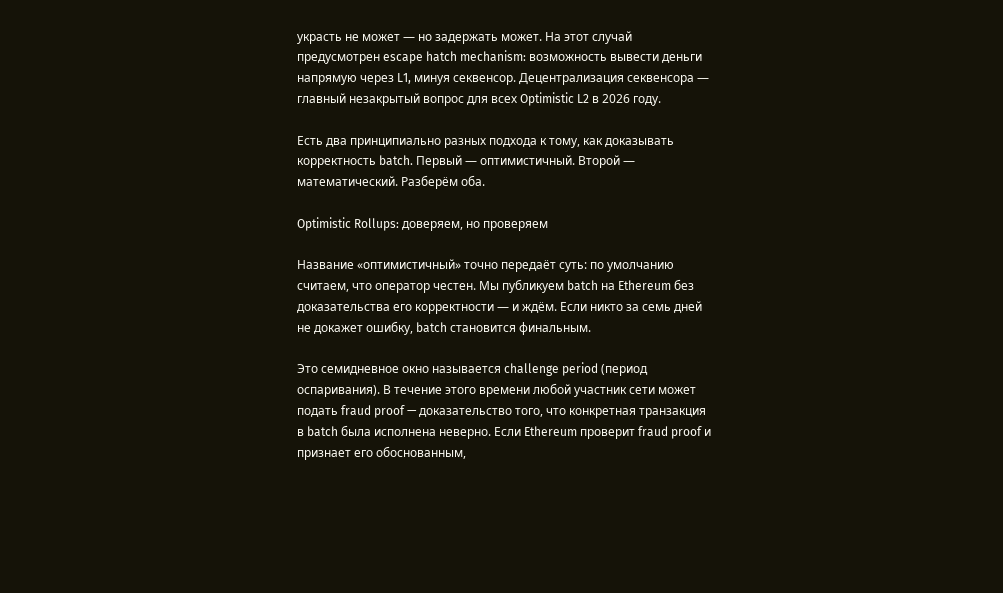украсть не может — но задержать может. На этот случай предусмотрен escape hatch mechanism: возможность вывести деньги напрямую через L1, минуя секвенсор. Децентрализация секвенсора — главный незакрытый вопрос для всех Optimistic L2 в 2026 году.

Есть два принципиально разных подхода к тому, как доказывать корректность batch. Первый — оптимистичный. Второй — математический. Разберём оба.

Optimistic Rollups: доверяем, но проверяем

Название «оптимистичный» точно передаёт суть: по умолчанию считаем, что оператор честен. Мы публикуем batch на Ethereum без доказательства его корректности — и ждём. Если никто за семь дней не докажет ошибку, batch становится финальным.

Это семидневное окно называется challenge period (период оспаривания). В течение этого времени любой участник сети может подать fraud proof — доказательство того, что конкретная транзакция в batch была исполнена неверно. Если Ethereum проверит fraud proof и признает его обоснованным,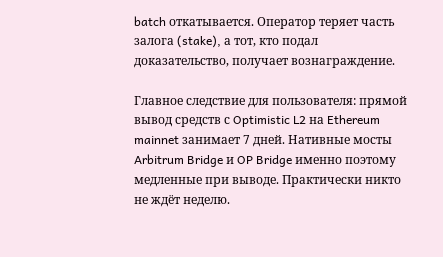batch откатывается. Оператор теряет часть залога (stake), а тот, кто подал доказательство, получает вознаграждение.

Главное следствие для пользователя: прямой вывод средств с Optimistic L2 на Ethereum mainnet занимает 7 дней. Нативные мосты Arbitrum Bridge и OP Bridge именно поэтому медленные при выводе. Практически никто не ждёт неделю.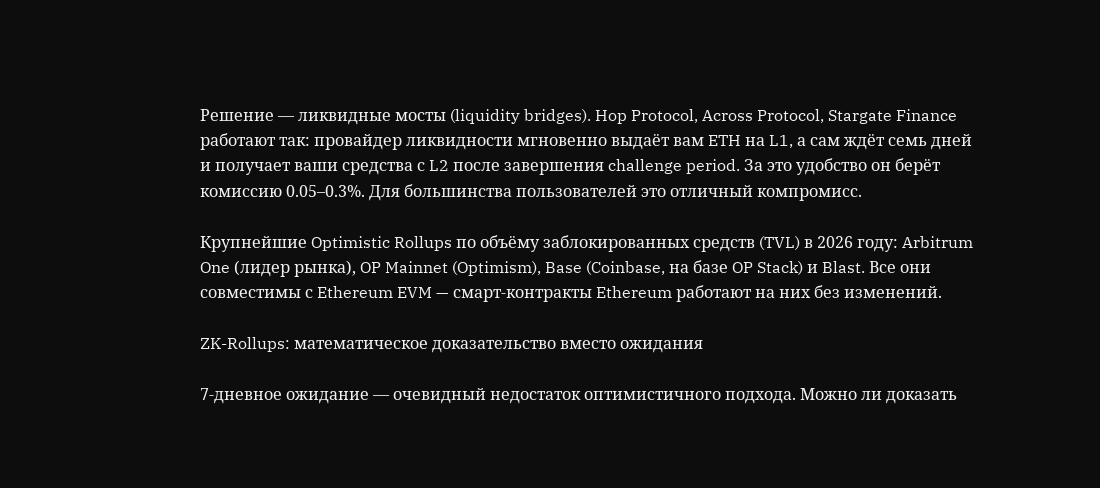Решение — ликвидные мосты (liquidity bridges). Hop Protocol, Across Protocol, Stargate Finance работают так: провайдер ликвидности мгновенно выдаёт вам ETH на L1, а сам ждёт семь дней и получает ваши средства с L2 после завершения challenge period. За это удобство он берёт комиссию 0.05–0.3%. Для большинства пользователей это отличный компромисс.

Крупнейшие Optimistic Rollups по объёму заблокированных средств (TVL) в 2026 году: Arbitrum One (лидер рынка), OP Mainnet (Optimism), Base (Coinbase, на базе OP Stack) и Blast. Все они совместимы с Ethereum EVM — смарт-контракты Ethereum работают на них без изменений.

ZK-Rollups: математическое доказательство вместо ожидания

7-дневное ожидание — очевидный недостаток оптимистичного подхода. Можно ли доказать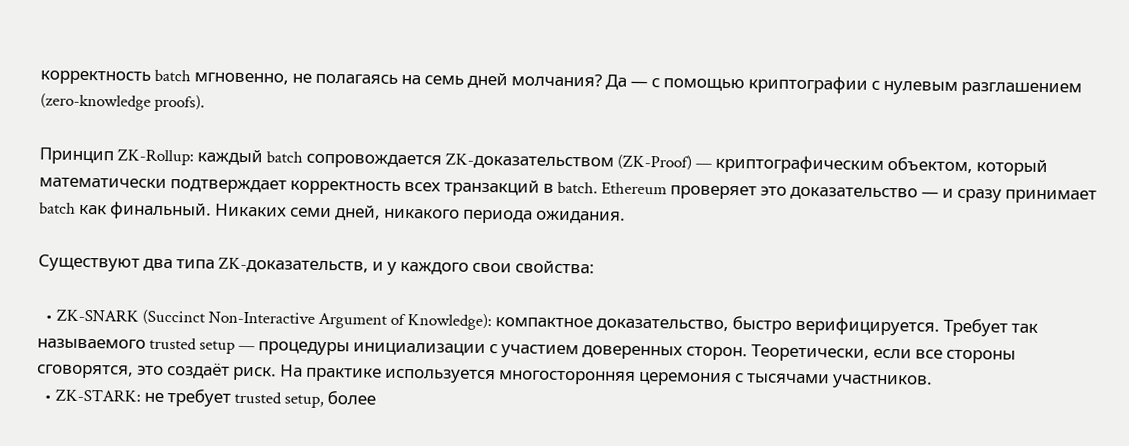корректность batch мгновенно, не полагаясь на семь дней молчания? Да — с помощью криптографии с нулевым разглашением (zero-knowledge proofs).

Принцип ZK-Rollup: каждый batch сопровождается ZK-доказательством (ZK-Proof) — криптографическим объектом, который математически подтверждает корректность всех транзакций в batch. Ethereum проверяет это доказательство — и сразу принимает batch как финальный. Никаких семи дней, никакого периода ожидания.

Существуют два типа ZK-доказательств, и у каждого свои свойства:

  • ZK-SNARK (Succinct Non-Interactive Argument of Knowledge): компактное доказательство, быстро верифицируется. Требует так называемого trusted setup — процедуры инициализации с участием доверенных сторон. Теоретически, если все стороны сговорятся, это создаёт риск. На практике используется многосторонняя церемония с тысячами участников.
  • ZK-STARK: не требует trusted setup, более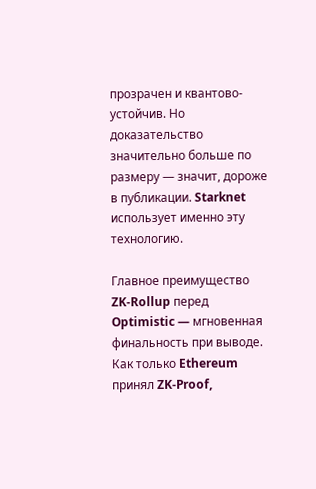прозрачен и квантово-устойчив. Но доказательство значительно больше по размеру — значит, дороже в публикации. Starknet использует именно эту технологию.

Главное преимущество ZK-Rollup перед Optimistic — мгновенная финальность при выводе. Как только Ethereum принял ZK-Proof,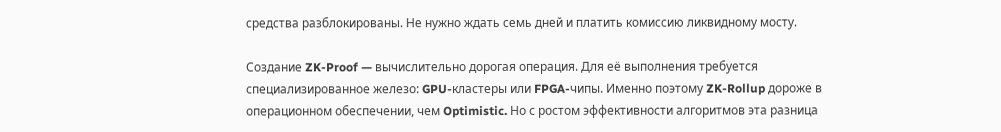средства разблокированы. Не нужно ждать семь дней и платить комиссию ликвидному мосту.

Создание ZK-Proof — вычислительно дорогая операция. Для её выполнения требуется специализированное железо: GPU-кластеры или FPGA-чипы. Именно поэтому ZK-Rollup дороже в операционном обеспечении, чем Optimistic. Но с ростом эффективности алгоритмов эта разница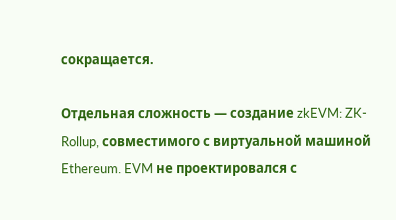сокращается.

Отдельная сложность — создание zkEVM: ZK-Rollup, совместимого с виртуальной машиной Ethereum. EVM не проектировался с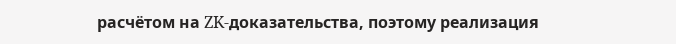расчётом на ZK-доказательства, поэтому реализация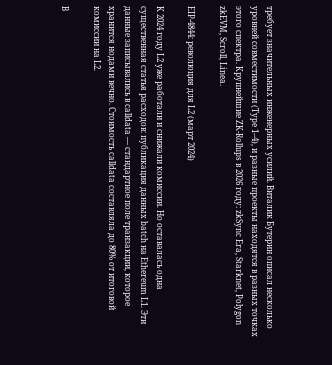требует значительных инженерных усилий. Виталик Бутерин описал несколько уровней совместимости (Type 1–4), и разные проекты находятся в разных точках этого спектра. Крупнейшие ZK-Rollups в 2026 году: zkSync Era, Starknet, Polygon zkEVM, Scroll, Linea.

EIP-4844: революция для L2 (март 2024)

K 2024 году L2 уже работали и снижали комиссии. Но оставалась одна существенная статья расходов: публикация данных batch на Ethereum L1. Эти данные записывались в calldata — стандартное поле транзакции, которое хранится нодами вечно. Стоимость calldata составляла до 80% от итоговой комиссии на L2.

В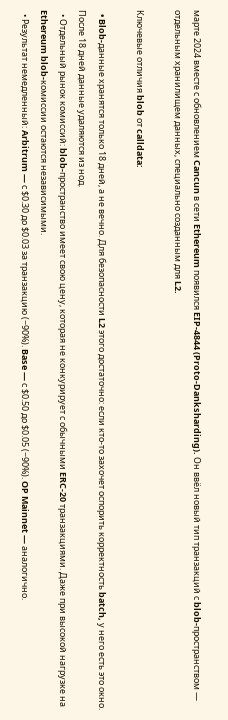марте 2024 вместе с обновлением Cancun в сети Ethereum появился EIP-4844 (Proto-Danksharding). Он ввёл новый тип транзакций с blob-пространством — отдельным хранилищем данных, специально созданным для L2.

Ключевые отличия blob от calldata:

  • Blob-данные хранятся только 18 дней, а не вечно. Для безопасности L2 этого достаточно: если кто-то захочет оспорить корректность batch, у него есть это окно. После 18 дней данные удаляются из нод.
  • Отдельный рынок комиссий: blob-пространство имеет свою цену, которая не конкурирует с обычными ERC-20 транзакциями. Даже при высокой нагрузке на Ethereum blob-комиссии остаются независимыми.
  • Результат немедленный: Arbitrum — с $0.30 до $0.03 за транзакцию (−90%). Base — с $0.50 до $0.05 (−90%). OP Mainnet — аналогично.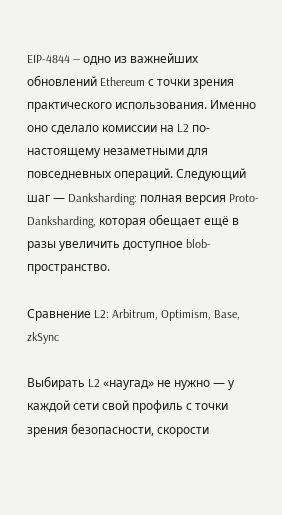EIP-4844 — одно из важнейших обновлений Ethereum с точки зрения практического использования. Именно оно сделало комиссии на L2 по-настоящему незаметными для повседневных операций. Следующий шаг — Danksharding: полная версия Proto-Danksharding, которая обещает ещё в разы увеличить доступное blob-пространство.

Сравнение L2: Arbitrum, Optimism, Base, zkSync

Выбирать L2 «наугад» не нужно — у каждой сети свой профиль с точки зрения безопасности, скорости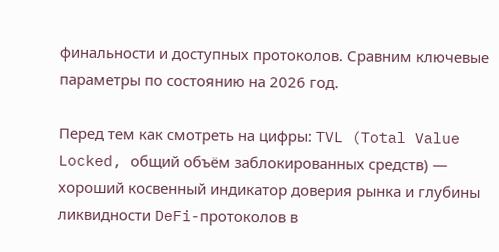финальности и доступных протоколов. Сравним ключевые параметры по состоянию на 2026 год.

Перед тем как смотреть на цифры: TVL (Total Value Locked, общий объём заблокированных средств) — хороший косвенный индикатор доверия рынка и глубины ликвидности DeFi-протоколов в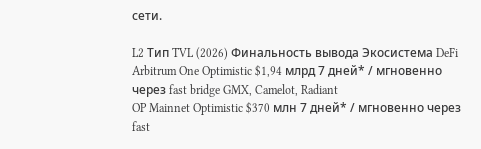сети.

L2 Тип TVL (2026) Финальность вывода Экосистема DeFi
Arbitrum One Optimistic $1,94 млрд 7 дней* / мгновенно через fast bridge GMX, Camelot, Radiant
OP Mainnet Optimistic $370 млн 7 дней* / мгновенно через fast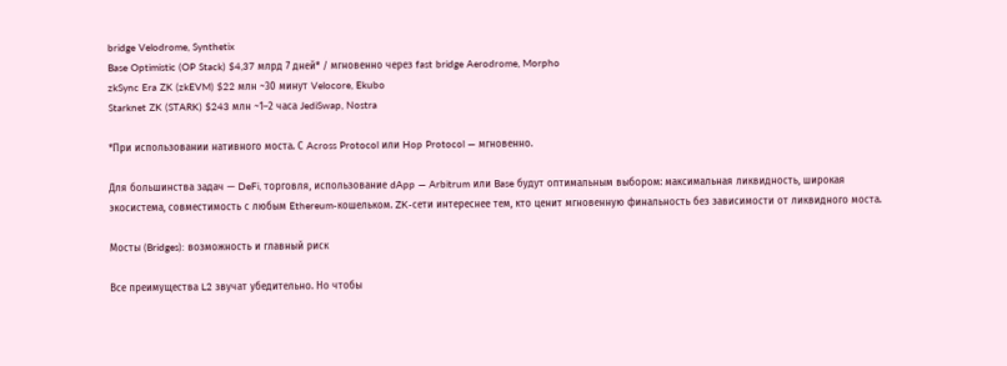bridge Velodrome, Synthetix
Base Optimistic (OP Stack) $4,37 млрд 7 дней* / мгновенно через fast bridge Aerodrome, Morpho
zkSync Era ZK (zkEVM) $22 млн ~30 минут Velocore, Ekubo
Starknet ZK (STARK) $243 млн ~1–2 часа JediSwap, Nostra

*При использовании нативного моста. С Across Protocol или Hop Protocol — мгновенно.

Для большинства задач — DeFi, торговля, использование dApp — Arbitrum или Base будут оптимальным выбором: максимальная ликвидность, широкая экосистема, совместимость с любым Ethereum-кошельком. ZK-сети интереснее тем, кто ценит мгновенную финальность без зависимости от ликвидного моста.

Мосты (Bridges): возможность и главный риск

Все преимущества L2 звучат убедительно. Но чтобы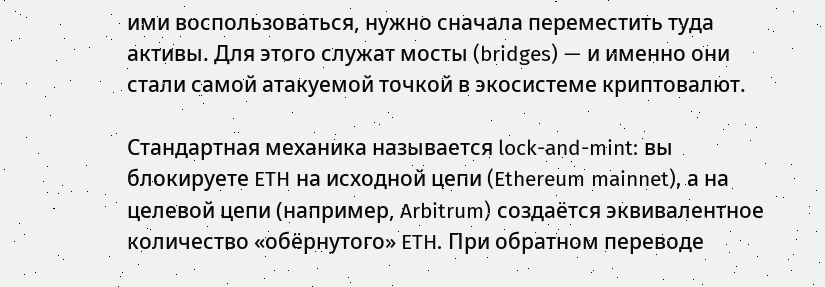ими воспользоваться, нужно сначала переместить туда активы. Для этого служат мосты (bridges) — и именно они стали самой атакуемой точкой в экосистеме криптовалют.

Стандартная механика называется lock-and-mint: вы блокируете ETH на исходной цепи (Ethereum mainnet), а на целевой цепи (например, Arbitrum) создаётся эквивалентное количество «обёрнутого» ETH. При обратном переводе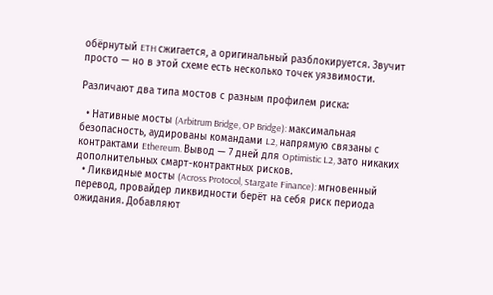обёрнутый ETH сжигается, а оригинальный разблокируется. Звучит просто — но в этой схеме есть несколько точек уязвимости.

Различают два типа мостов с разным профилем риска:

  • Нативные мосты (Arbitrum Bridge, OP Bridge): максимальная безопасность, аудированы командами L2, напрямую связаны с контрактами Ethereum. Вывод — 7 дней для Optimistic L2, зато никаких дополнительных смарт-контрактных рисков.
  • Ликвидные мосты (Across Protocol, Stargate Finance): мгновенный перевод, провайдер ликвидности берёт на себя риск периода ожидания. Добавляют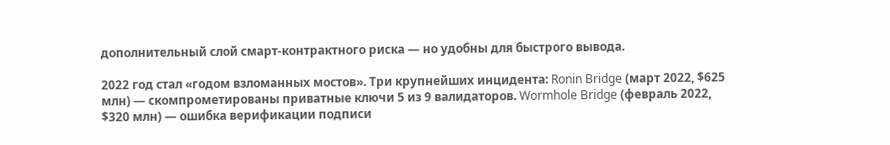дополнительный слой смарт-контрактного риска — но удобны для быстрого вывода.

2022 год стал «годом взломанных мостов». Три крупнейших инцидента: Ronin Bridge (март 2022, $625 млн) — скомпрометированы приватные ключи 5 из 9 валидаторов. Wormhole Bridge (февраль 2022, $320 млн) — ошибка верификации подписи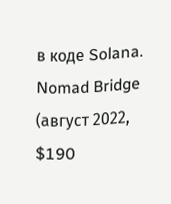в коде Solana. Nomad Bridge (август 2022, $190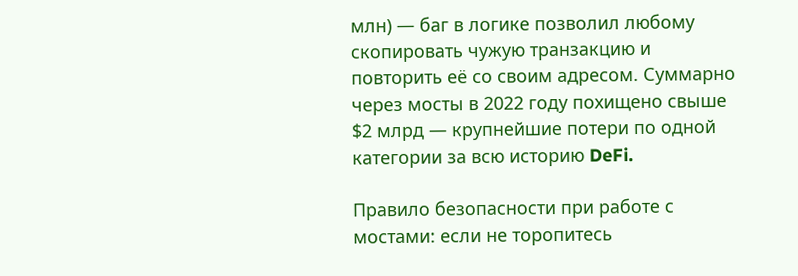млн) — баг в логике позволил любому скопировать чужую транзакцию и повторить её со своим адресом. Суммарно через мосты в 2022 году похищено свыше $2 млрд — крупнейшие потери по одной категории за всю историю DeFi.

Правило безопасности при работе с мостами: если не торопитесь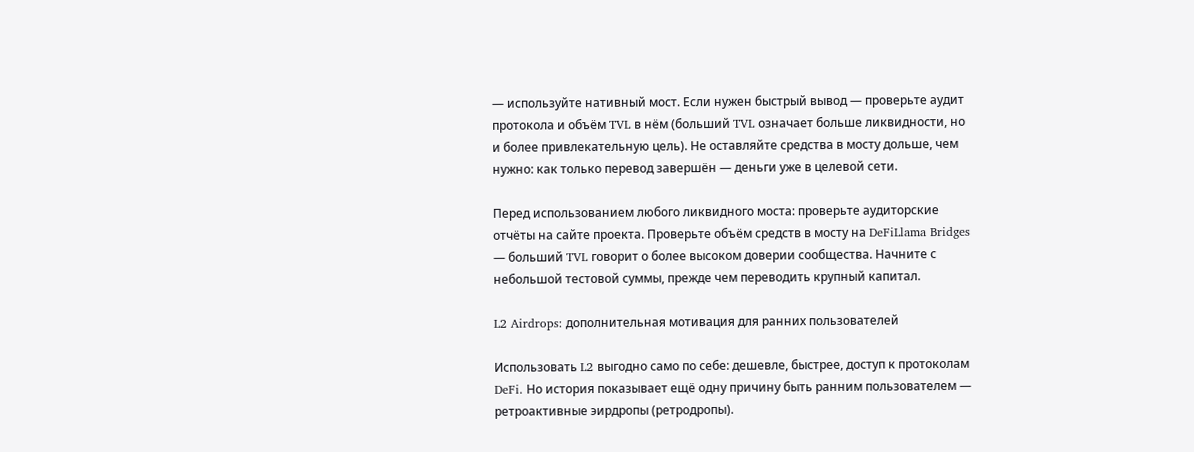— используйте нативный мост. Если нужен быстрый вывод — проверьте аудит протокола и объём TVL в нём (больший TVL означает больше ликвидности, но и более привлекательную цель). Не оставляйте средства в мосту дольше, чем нужно: как только перевод завершён — деньги уже в целевой сети.

Перед использованием любого ликвидного моста: проверьте аудиторские отчёты на сайте проекта. Проверьте объём средств в мосту на DeFiLlama Bridges — больший TVL говорит о более высоком доверии сообщества. Начните с небольшой тестовой суммы, прежде чем переводить крупный капитал.

L2 Airdrops: дополнительная мотивация для ранних пользователей

Использовать L2 выгодно само по себе: дешевле, быстрее, доступ к протоколам DeFi. Но история показывает ещё одну причину быть ранним пользователем — ретроактивные эирдропы (ретродропы).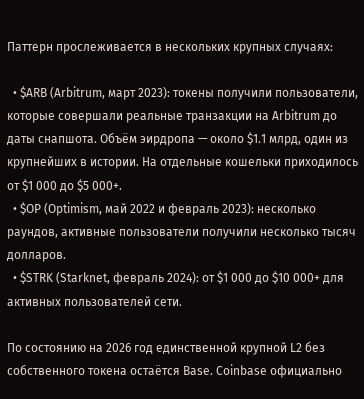Паттерн прослеживается в нескольких крупных случаях:

  • $ARB (Arbitrum, март 2023): токены получили пользователи, которые совершали реальные транзакции на Arbitrum до даты снапшота. Объём эирдропа — около $1.1 млрд, один из крупнейших в истории. На отдельные кошельки приходилось от $1 000 до $5 000+.
  • $OP (Optimism, май 2022 и февраль 2023): несколько раундов, активные пользователи получили несколько тысяч долларов.
  • $STRK (Starknet, февраль 2024): от $1 000 до $10 000+ для активных пользователей сети.

По состоянию на 2026 год единственной крупной L2 без собственного токена остаётся Base. Coinbase официально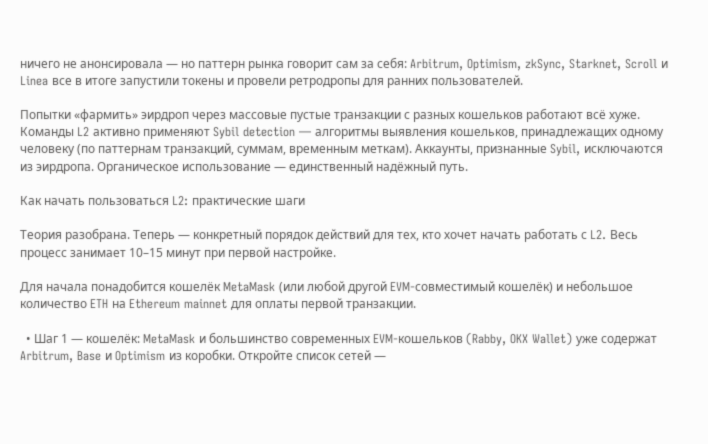ничего не анонсировала — но паттерн рынка говорит сам за себя: Arbitrum, Optimism, zkSync, Starknet, Scroll и Linea все в итоге запустили токены и провели ретродропы для ранних пользователей.

Попытки «фармить» эирдроп через массовые пустые транзакции с разных кошельков работают всё хуже. Команды L2 активно применяют Sybil detection — алгоритмы выявления кошельков, принадлежащих одному человеку (по паттернам транзакций, суммам, временным меткам). Аккаунты, признанные Sybil, исключаются из эирдропа. Органическое использование — единственный надёжный путь.

Как начать пользоваться L2: практические шаги

Теория разобрана. Теперь — конкретный порядок действий для тех, кто хочет начать работать с L2. Весь процесс занимает 10–15 минут при первой настройке.

Для начала понадобится кошелёк MetaMask (или любой другой EVM-совместимый кошелёк) и небольшое количество ETH на Ethereum mainnet для оплаты первой транзакции.

  • Шаг 1 — кошелёк: MetaMask и большинство современных EVM-кошельков (Rabby, OKX Wallet) уже содержат Arbitrum, Base и Optimism из коробки. Откройте список сетей —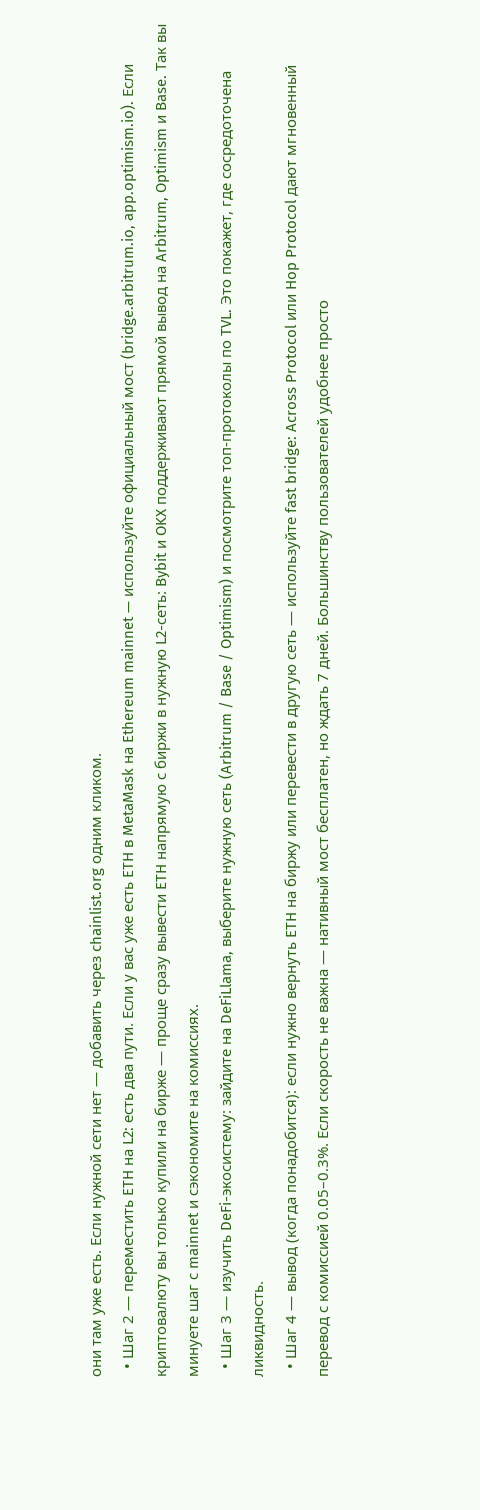они там уже есть. Если нужной сети нет — добавить через chainlist.org одним кликом.
  • Шаг 2 — переместить ETH на L2: есть два пути. Если у вас уже есть ETH в MetaMask на Ethereum mainnet — используйте официальный мост (bridge.arbitrum.io, app.optimism.io). Если криптовалюту вы только купили на бирже — проще сразу вывести ETH напрямую с биржи в нужную L2-сеть: Bybit и OKX поддерживают прямой вывод на Arbitrum, Optimism и Base. Так вы минуете шаг с mainnet и сэкономите на комиссиях.
  • Шаг 3 — изучить DeFi-экосистему: зайдите на DeFiLlama, выберите нужную сеть (Arbitrum / Base / Optimism) и посмотрите топ-протоколы по TVL. Это покажет, где сосредоточена ликвидность.
  • Шаг 4 — вывод (когда понадобится): если нужно вернуть ETH на биржу или перевести в другую сеть — используйте fast bridge: Across Protocol или Hop Protocol дают мгновенный перевод с комиссией 0.05–0.3%. Если скорость не важна — нативный мост бесплатен, но ждать 7 дней. Большинству пользователей удобнее просто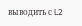выводить с L2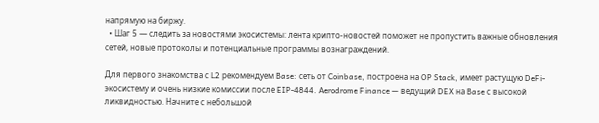напрямую на биржу.
  • Шаг 5 — следить за новостями экосистемы: лента крипто-новостей поможет не пропустить важные обновления сетей, новые протоколы и потенциальные программы вознаграждений.

Для первого знакомства с L2 рекомендуем Base: сеть от Coinbase, построена на OP Stack, имеет растущую DeFi-экосистему и очень низкие комиссии после EIP-4844. Aerodrome Finance — ведущий DEX на Base с высокой ликвидностью. Начните с небольшой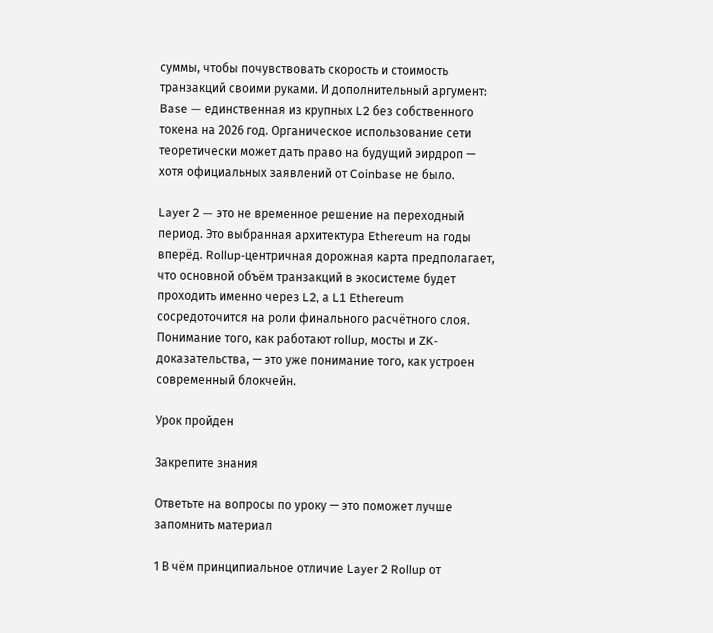суммы, чтобы почувствовать скорость и стоимость транзакций своими руками. И дополнительный аргумент: Base — единственная из крупных L2 без собственного токена на 2026 год. Органическое использование сети теоретически может дать право на будущий эирдроп — хотя официальных заявлений от Coinbase не было.

Layer 2 — это не временное решение на переходный период. Это выбранная архитектура Ethereum на годы вперёд. Rollup-центричная дорожная карта предполагает, что основной объём транзакций в экосистеме будет проходить именно через L2, а L1 Ethereum сосредоточится на роли финального расчётного слоя. Понимание того, как работают rollup, мосты и ZK-доказательства, — это уже понимание того, как устроен современный блокчейн.

Урок пройден

Закрепите знания

Ответьте на вопросы по уроку — это поможет лучше запомнить материал

1 В чём принципиальное отличие Layer 2 Rollup от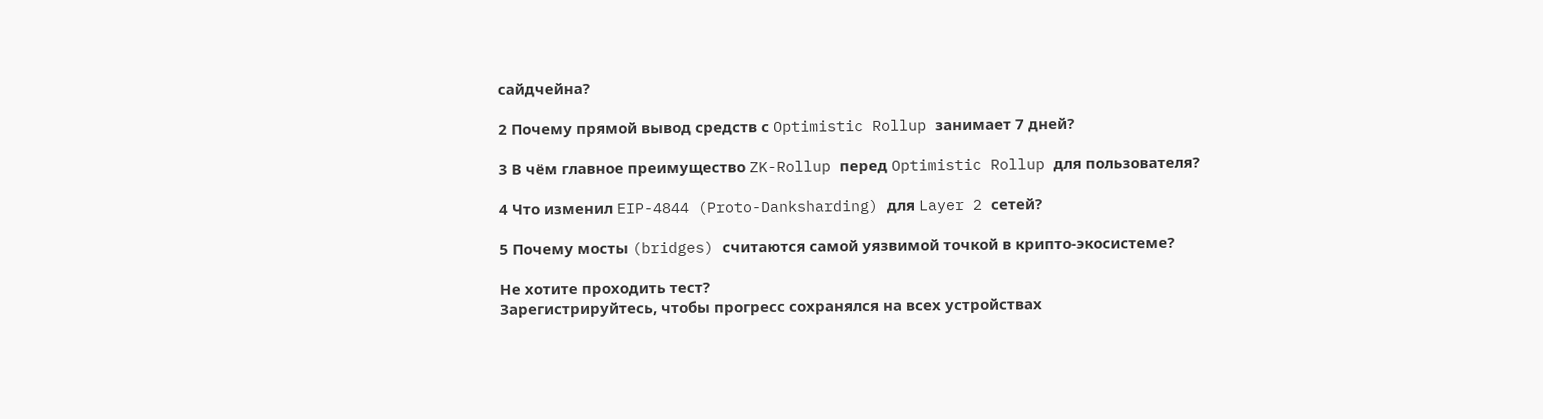сайдчейна?

2 Почему прямой вывод средств с Optimistic Rollup занимает 7 дней?

3 В чём главное преимущество ZK-Rollup перед Optimistic Rollup для пользователя?

4 Что изменил EIP-4844 (Proto-Danksharding) для Layer 2 сетей?

5 Почему мосты (bridges) считаются самой уязвимой точкой в крипто-экосистеме?

Не хотите проходить тест?
Зарегистрируйтесь, чтобы прогресс сохранялся на всех устройствах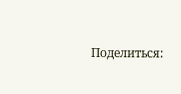Поделиться: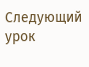Следующий урок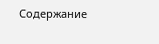Содержание